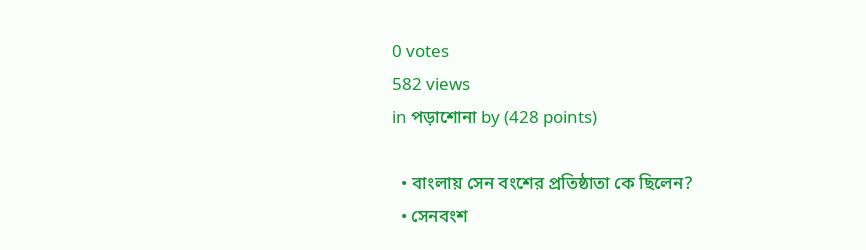0 votes
582 views
in পড়াশোনা by (428 points)

  • বাংলায় সেন বংশের প্রতিষ্ঠাতা কে ছিলেন?
  • সেনবংশ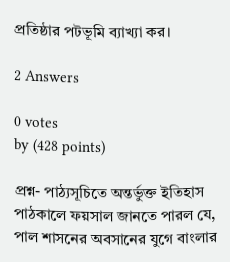প্রতিষ্ঠার পটভূমি ব্যাখ্যা কর।

2 Answers

0 votes
by (428 points)

প্রশ্ন- পাঠ্যসূচিতে অন্তর্ভুক্ত ইতিহাস পাঠকালে ফয়সাল জানতে পারল যে, পাল শাসনের অবসানের যুগে বাংলার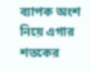ব্যাপক অংশ নিয়ে এগার শতকের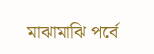মাঝামাঝি পর্বে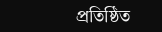প্রতিষ্ঠিত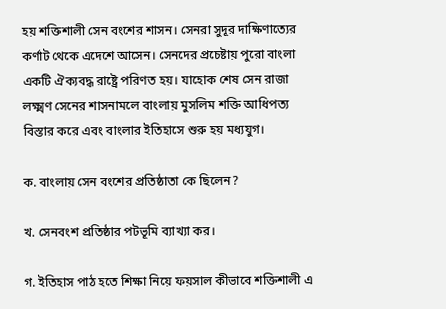হয় শক্তিশালী সেন বংশের শাসন। সেনরা সুদূর দাক্ষিণাত্যের কর্ণাট থেকে এদেশে আসেন। সেনদের প্রচেষ্টায় পুরো বাংলা একটি ঐক্যবদ্ধ রাষ্ট্রে পরিণত হয়। যাহোক শেষ সেন রাজা লক্ষ্মণ সেনের শাসনামলে বাংলায় মুসলিম শক্তি আধিপত্য বিস্তার করে এবং বাংলার ইতিহাসে শুরু হয় মধ্যযুগ।

ক. বাংলায় সেন বংশের প্রতিষ্ঠাতা কে ছিলেন?

খ. সেনবংশ প্রতিষ্ঠার পটভূমি ব্যাখ্যা কর।

গ. ইতিহাস পাঠ হতে শিক্ষা নিয়ে ফয়সাল কীভাবে শক্তিশালী এ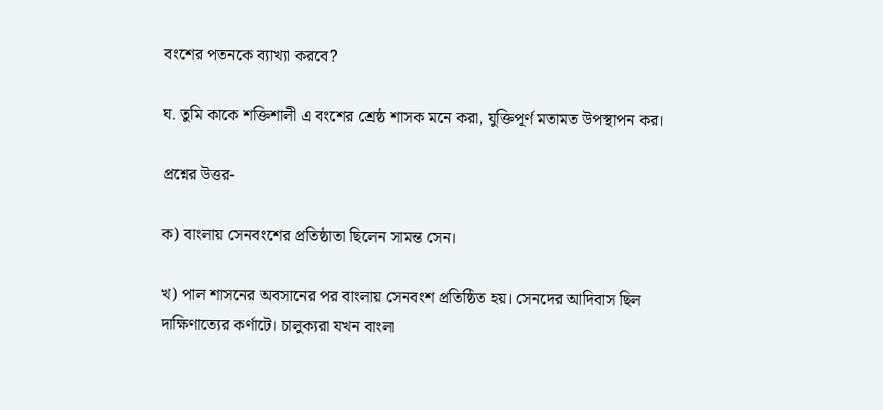বংশের পতনকে ব্যাখ্যা করবে?

ঘ. তুমি কাকে শক্তিশালী এ বংশের শ্রেষ্ঠ শাসক মনে করা, যুক্তিপূর্ণ মতামত উপস্থাপন কর।

প্রশ্নের উত্তর-

ক) বাংলায় সেনবংশের প্রতিষ্ঠাতা ছিলেন সামন্ত সেন।

খ) পাল শাসনের অবসানের পর বাংলায় সেনবংশ প্রতিষ্ঠিত হয়। সেনদের আদিবাস ছিল দাক্ষিণাত্যের কর্ণাটে। চালুক্যরা যখন বাংলা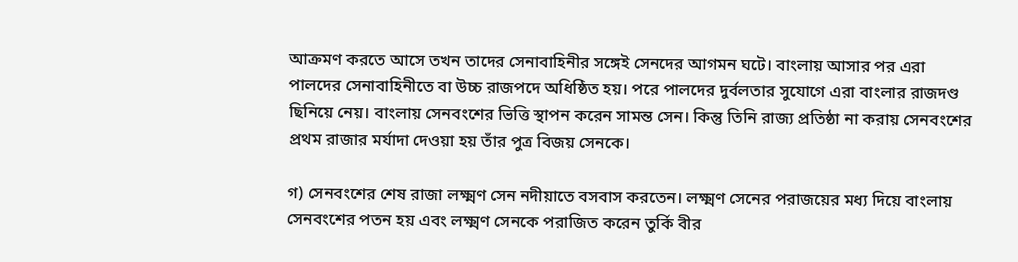আক্রমণ করতে আসে তখন তাদের সেনাবাহিনীর সঙ্গেই সেনদের আগমন ঘটে। বাংলায় আসার পর এরা পালদের সেনাবাহিনীতে বা উচ্চ রাজপদে অধিষ্ঠিত হয়। পরে পালদের দুর্বলতার সুযোগে এরা বাংলার রাজদণ্ড ছিনিয়ে নেয়। বাংলায় সেনবংশের ভিত্তি স্থাপন করেন সামন্ত সেন। কিন্তু তিনি রাজ্য প্রতিষ্ঠা না করায় সেনবংশের প্রথম রাজার মর্যাদা দেওয়া হয় তাঁর পুত্র বিজয় সেনকে।

গ) সেনবংশের শেষ রাজা লক্ষ্মণ সেন নদীয়াতে বসবাস করতেন। লক্ষ্মণ সেনের পরাজয়ের মধ্য দিয়ে বাংলায় সেনবংশের পতন হয় এবং লক্ষ্মণ সেনকে পরাজিত করেন তুর্কি বীর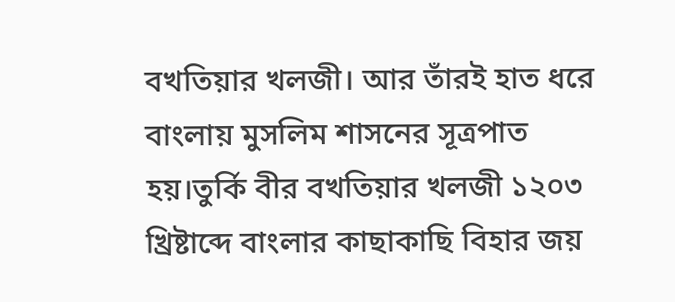বখতিয়ার খলজী। আর তাঁরই হাত ধরে বাংলায় মুসলিম শাসনের সূত্রপাত হয়।তুর্কি বীর বখতিয়ার খলজী ১২০৩ খ্রিষ্টাব্দে বাংলার কাছাকাছি বিহার জয়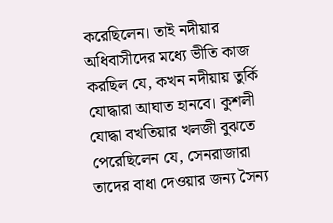করেছিলেন। তাই নদীয়ার অধিবাসীদের মধ্যে ভীতি কাজ করছিল যে, কখন নদীয়ায় তুর্কি যোদ্ধারা আঘাত হানবে। কুশলী যোদ্ধা বখতিয়ার খলজী বুঝতে পেরেছিলেন যে, সেনরাজারা তাদের বাধা দেওয়ার জন্য সৈন্য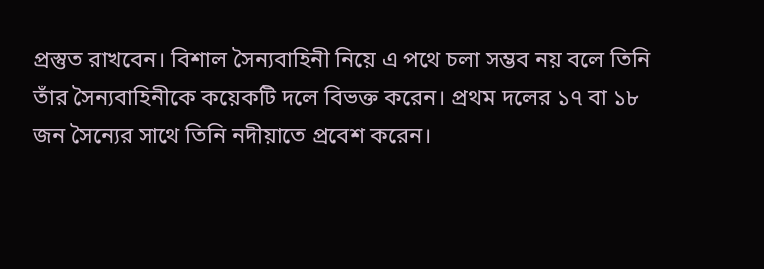প্রস্তুত রাখবেন। বিশাল সৈন্যবাহিনী নিয়ে এ পথে চলা সম্ভব নয় বলে তিনি তাঁর সৈন্যবাহিনীকে কয়েকটি দলে বিভক্ত করেন। প্রথম দলের ১৭ বা ১৮ জন সৈন্যের সাথে তিনি নদীয়াতে প্রবেশ করেন।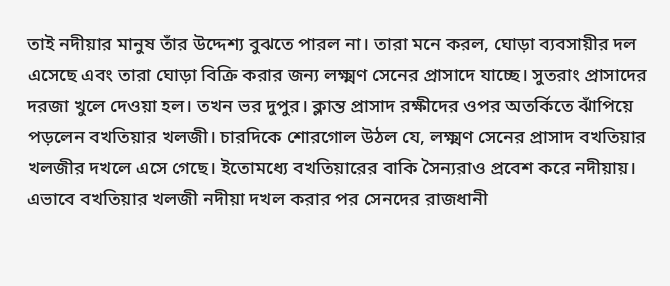তাই নদীয়ার মানুষ তাঁর উদ্দেশ্য বুঝতে পারল না। তারা মনে করল, ঘোড়া ব্যবসায়ীর দল এসেছে এবং তারা ঘোড়া বিক্রি করার জন্য লক্ষ্মণ সেনের প্রাসাদে যাচ্ছে। সুতরাং প্রাসাদের দরজা খুলে দেওয়া হল। তখন ভর দুপুর। ক্লান্ত প্রাসাদ রক্ষীদের ওপর অতর্কিতে ঝাঁপিয়ে পড়লেন বখতিয়ার খলজী। চারদিকে শোরগোল উঠল যে, লক্ষ্মণ সেনের প্রাসাদ বখতিয়ার খলজীর দখলে এসে গেছে। ইতোমধ্যে বখতিয়ারের বাকি সৈন্যরাও প্রবেশ করে নদীয়ায়। এভাবে বখতিয়ার খলজী নদীয়া দখল করার পর সেনদের রাজধানী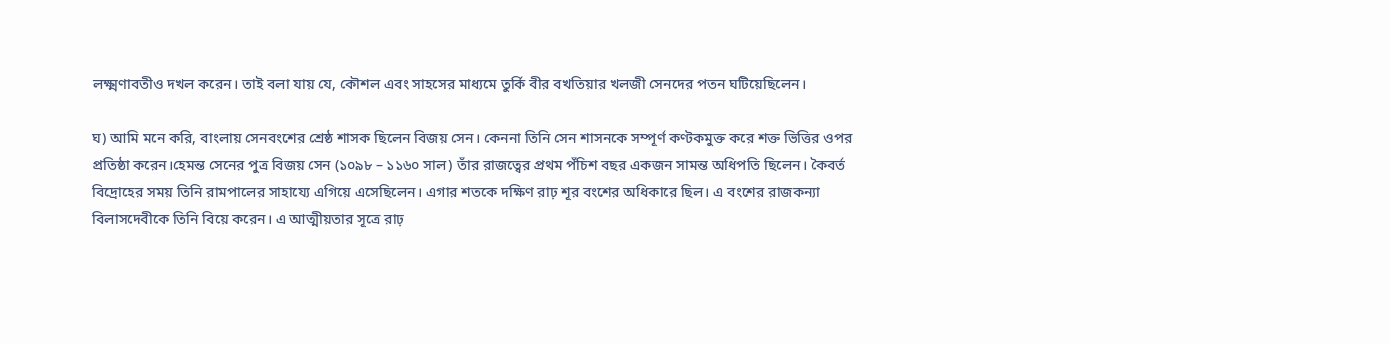লক্ষ্মণাবতীও দখল করেন। তাই বলা যায় যে, কৌশল এবং সাহসের মাধ্যমে তুর্কি বীর বখতিয়ার খলজী সেনদের পতন ঘটিয়েছিলেন।

ঘ) আমি মনে করি, বাংলায় সেনবংশের শ্রেষ্ঠ শাসক ছিলেন বিজয় সেন। কেননা তিনি সেন শাসনকে সম্পূর্ণ কণ্টকমুক্ত করে শক্ত ভিত্তির ওপর প্রতিষ্ঠা করেন।হেমন্ত সেনের পুত্র বিজয় সেন (১০৯৮ – ১১৬০ সাল) তাঁর রাজত্বের প্রথম পঁচিশ বছর একজন সামন্ত অধিপতি ছিলেন। কৈবর্ত বিদ্রোহের সময় তিনি রামপালের সাহায্যে এগিয়ে এসেছিলেন। এগার শতকে দক্ষিণ রাঢ় শূর বংশের অধিকারে ছিল। এ বংশের রাজকন্যা বিলাসদেবীকে তিনি বিয়ে করেন। এ আত্মীয়তার সূত্রে রাঢ়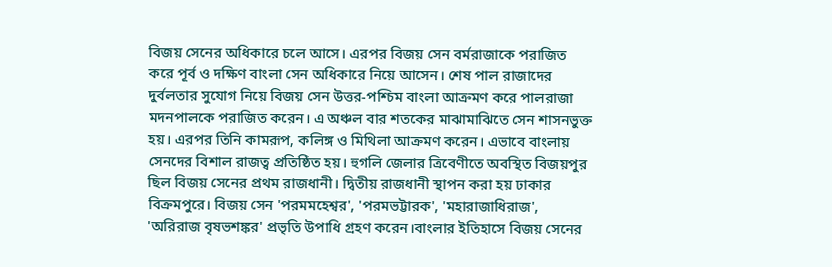বিজয় সেনের অধিকারে চলে আসে। এরপর বিজয় সেন বর্মরাজাকে পরাজিত করে পূর্ব ও দক্ষিণ বাংলা সেন অধিকারে নিয়ে আসেন। শেষ পাল রাজাদের দুর্বলতার সুযোগ নিয়ে বিজয় সেন উত্তর-পশ্চিম বাংলা আক্রমণ করে পালরাজা মদনপালকে পরাজিত করেন। এ অঞ্চল বার শতকের মাঝামাঝিতে সেন শাসনভুক্ত হয়। এরপর তিনি কামরূপ, কলিঙ্গ ও মিথিলা আক্রমণ করেন। এভাবে বাংলায় সেনদের বিশাল রাজত্ব প্রতিষ্ঠিত হয়। হুগলি জেলার ত্রিবেণীতে অবস্থিত বিজয়পুর ছিল বিজয় সেনের প্রথম রাজধানী। দ্বিতীয় রাজধানী স্থাপন করা হয় ঢাকার বিক্রমপুরে। বিজয় সেন 'পরমমহেশ্বর', 'পরমভট্টারক', 'মহারাজাধিরাজ', 'অরিরাজ বৃষভশঙ্কর' প্রভৃতি উপাধি গ্রহণ করেন।বাংলার ইতিহাসে বিজয় সেনের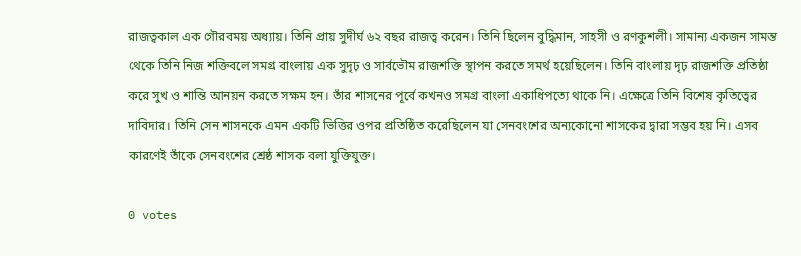রাজত্বকাল এক গৌরবময় অধ্যায়। তিনি প্রায় সুদীর্ঘ ৬২ বছর রাজত্ব করেন। তিনি ছিলেন বুদ্ধিমান, সাহসী ও রণকুশলী। সামান্য একজন সামন্ত থেকে তিনি নিজ শক্তিবলে সমগ্র বাংলায় এক সুদৃঢ় ও সার্বভৌম রাজশক্তি স্থাপন করতে সমর্থ হয়েছিলেন। তিনি বাংলায় দৃঢ় রাজশক্তি প্রতিষ্ঠা করে সুখ ও শান্তি আনয়ন করতে সক্ষম হন। তাঁর শাসনের পূর্বে কখনও সমগ্র বাংলা একাধিপত্যে থাকে নি। এক্ষেত্রে তিনি বিশেষ কৃতিত্বের দাবিদার। তিনি সেন শাসনকে এমন একটি ভিত্তির ওপর প্রতিষ্ঠিত করেছিলেন যা সেনবংশের অন্যকোনো শাসকের দ্বারা সম্ভব হয় নি। এসব কারণেই তাঁকে সেনবংশের শ্রেষ্ঠ শাসক বলা যুক্তিযুক্ত।

0 votes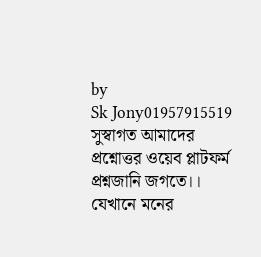by
Sk Jony01957915519
সুস্বাগত আমাদের প্রশ্নোত্তর ওয়েব প্লাটফর্ম প্রশ্নজানি জগতে।। যেখানে মনের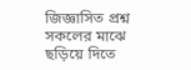জিজ্ঞাসিত প্রশ্ন সকলের মাঝে ছড়িয়ে দিতে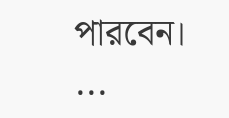পারবেন।
...